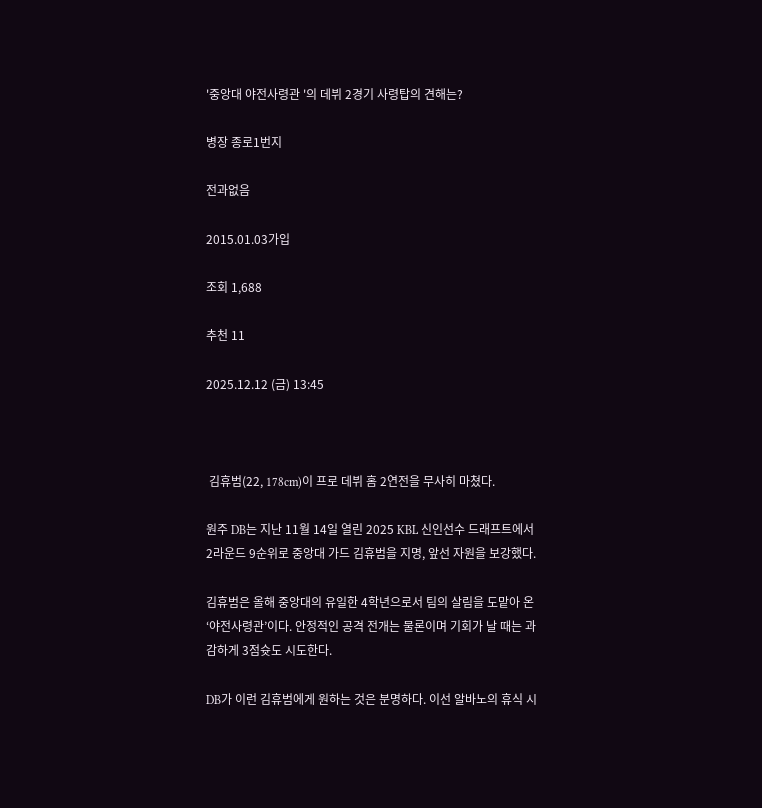'중앙대 야전사령관 '의 데뷔 2경기 사령탑의 견해는?

병장 종로1번지

전과없음

2015.01.03가입

조회 1,688

추천 11

2025.12.12 (금) 13:45



 김휴범(22, 178cm)이 프로 데뷔 홈 2연전을 무사히 마쳤다.

원주 DB는 지난 11월 14일 열린 2025 KBL 신인선수 드래프트에서 2라운드 9순위로 중앙대 가드 김휴범을 지명, 앞선 자원을 보강했다.

김휴범은 올해 중앙대의 유일한 4학년으로서 팀의 살림을 도맡아 온 ‘야전사령관’이다. 안정적인 공격 전개는 물론이며 기회가 날 때는 과감하게 3점슛도 시도한다.

DB가 이런 김휴범에게 원하는 것은 분명하다. 이선 알바노의 휴식 시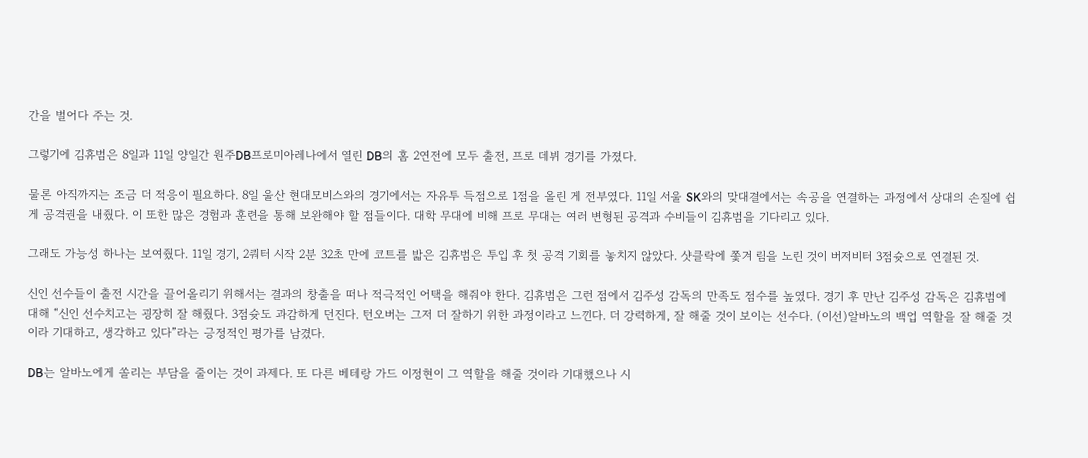간을 벌어다 주는 것.

그렇기에 김휴범은 8일과 11일 양일간 원주DB프로미아레나에서 열린 DB의 홈 2연전에 모두 출전, 프로 데뷔 경기를 가졌다.

물론 아직까지는 조금 더 적응이 필요하다. 8일 울산 현대모비스와의 경기에서는 자유투 득점으로 1점을 올린 게 전부였다. 11일 서울 SK와의 맞대결에서는 속공을 연결하는 과정에서 상대의 손질에 쉽게 공격권을 내줬다. 이 또한 많은 경험과 훈련을 통해 보완해야 할 점들이다. 대학 무대에 비해 프로 무대는 여러 변형된 공격과 수비들이 김휴범을 기다리고 있다.

그래도 가능성 하나는 보여줬다. 11일 경기, 2쿼터 시작 2분 32초 만에 코트를 밟은 김휴범은 투입 후 첫 공격 기회를 놓치지 않았다. 샷클락에 쫓겨 림을 노린 것이 버저비터 3점슛으로 연결된 것.

신인 선수들이 출전 시간을 끌어올리기 위해서는 결과의 창출을 떠나 적극적인 어택을 해줘야 한다. 김휴범은 그런 점에서 김주성 감독의 만족도 점수를 높였다. 경기 후 만난 김주성 감독은 김휴범에 대해 “신인 선수치고는 굉장히 잘 해줬다. 3점슛도 과감하게 던진다. 턴오버는 그저 더 잘하기 위한 과정이라고 느낀다. 더 강력하게, 잘 해줄 것이 보이는 선수다. (이선)알바노의 백업 역할을 잘 해줄 것이라 기대하고, 생각하고 있다”라는 긍정적인 평가를 남겼다.

DB는 알바노에게 쏠리는 부담을 줄이는 것이 과제다. 또 다른 베테랑 가드 이정현이 그 역할을 해줄 것이라 기대했으나 시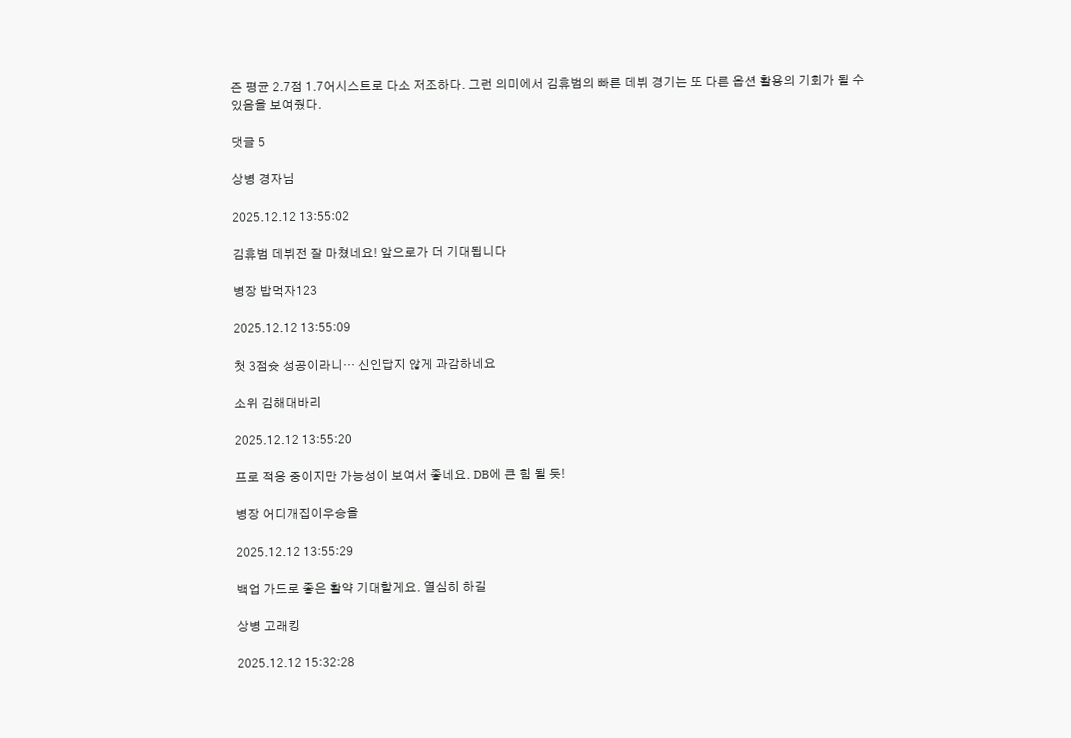즌 평균 2.7점 1.7어시스트로 다소 저조하다. 그런 의미에서 김휴범의 빠른 데뷔 경기는 또 다른 옵션 활용의 기회가 될 수 있음을 보여줬다.

댓글 5

상병 경자님

2025.12.12 13:55:02

김휴범 데뷔전 잘 마쳤네요! 앞으로가 더 기대됩니다

병장 밥먹자123

2025.12.12 13:55:09

첫 3점슛 성공이라니… 신인답지 않게 과감하네요

소위 김해대바리

2025.12.12 13:55:20

프로 적응 중이지만 가능성이 보여서 좋네요. DB에 큰 힘 될 듯!

병장 어디개집이우승을

2025.12.12 13:55:29

백업 가드로 좋은 활약 기대할게요. 열심히 하길

상병 고래킹

2025.12.12 15:32:28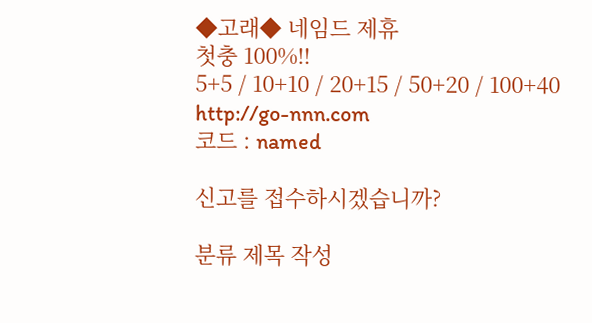◆고래◆ 네임드 제휴
첫충 100%‼
5+5 / 10+10 / 20+15 / 50+20 / 100+40
http://go-nnn.com
코드 : named

신고를 접수하시겠습니까?

분류 제목 작성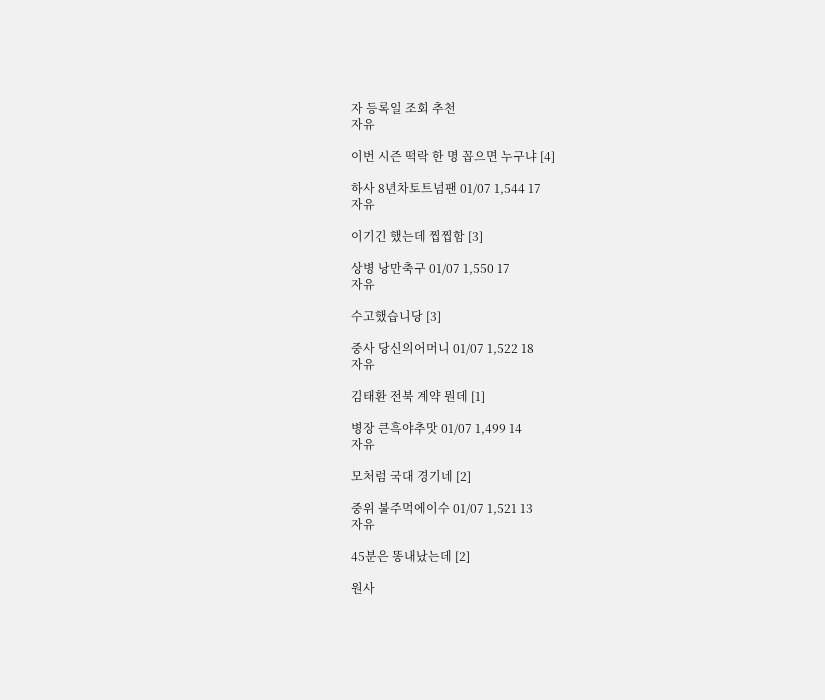자 등록일 조회 추천
자유

이번 시즌 떡락 한 명 꼽으면 누구냐 [4]

하사 8년차토트넘팬 01/07 1,544 17
자유

이기긴 했는데 찝찝함 [3]

상병 낭만축구 01/07 1,550 17
자유

수고했습니당 [3]

중사 당신의어머니 01/07 1,522 18
자유

김태환 전북 계약 뭔데 [1]

병장 큰흑야추맛 01/07 1,499 14
자유

모처럼 국대 경기네 [2]

중위 불주먹에이수 01/07 1,521 13
자유

45분은 똥내났는데 [2]

원사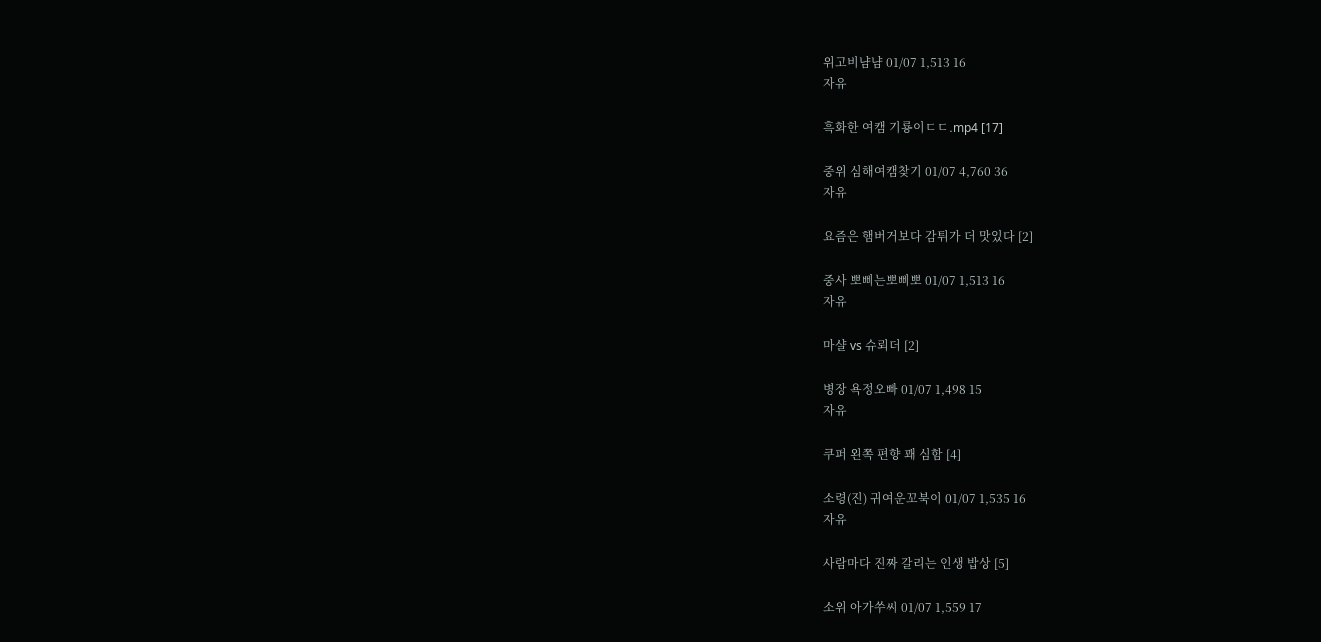위고비냠냠 01/07 1,513 16
자유

흑화한 여캠 기룡이ㄷㄷ.mp4 [17]

중위 심해여캠찾기 01/07 4,760 36
자유

요즘은 햄버거보다 감튀가 더 맛있다 [2]

중사 뽀삐는뽀삐뽀 01/07 1,513 16
자유

마샬 vs 슈뢰더 [2]

병장 욕정오빠 01/07 1,498 15
자유

쿠퍼 왼쪽 편향 꽤 심함 [4]

소령(진) 귀여운꼬북이 01/07 1,535 16
자유

사람마다 진짜 갈리는 인생 밥상 [5]

소위 아가쑤씨 01/07 1,559 17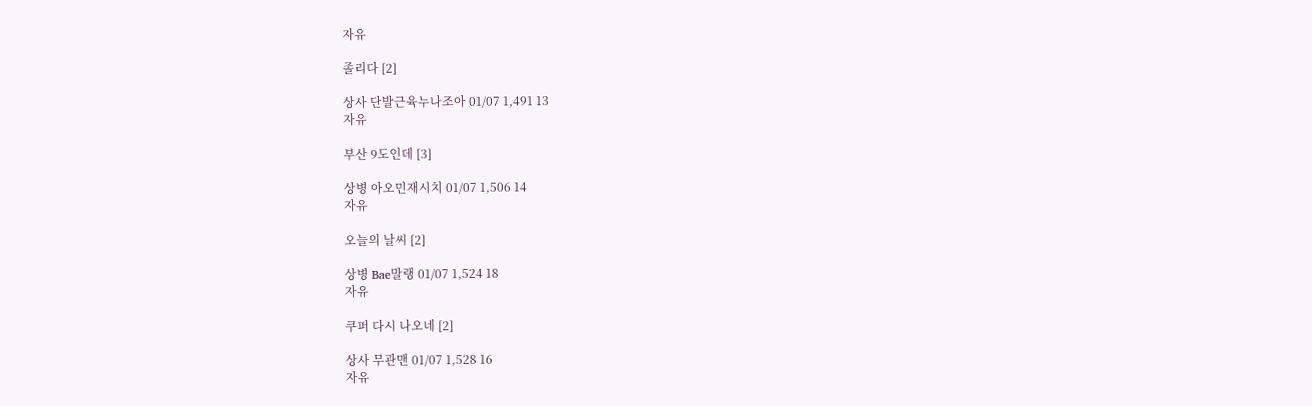자유

졸리다 [2]

상사 단발근육누나조아 01/07 1,491 13
자유

부산 9도인데 [3]

상병 아오민재시치 01/07 1,506 14
자유

오늘의 날씨 [2]

상병 Bae말랭 01/07 1,524 18
자유

쿠퍼 다시 나오네 [2]

상사 무관맨 01/07 1,528 16
자유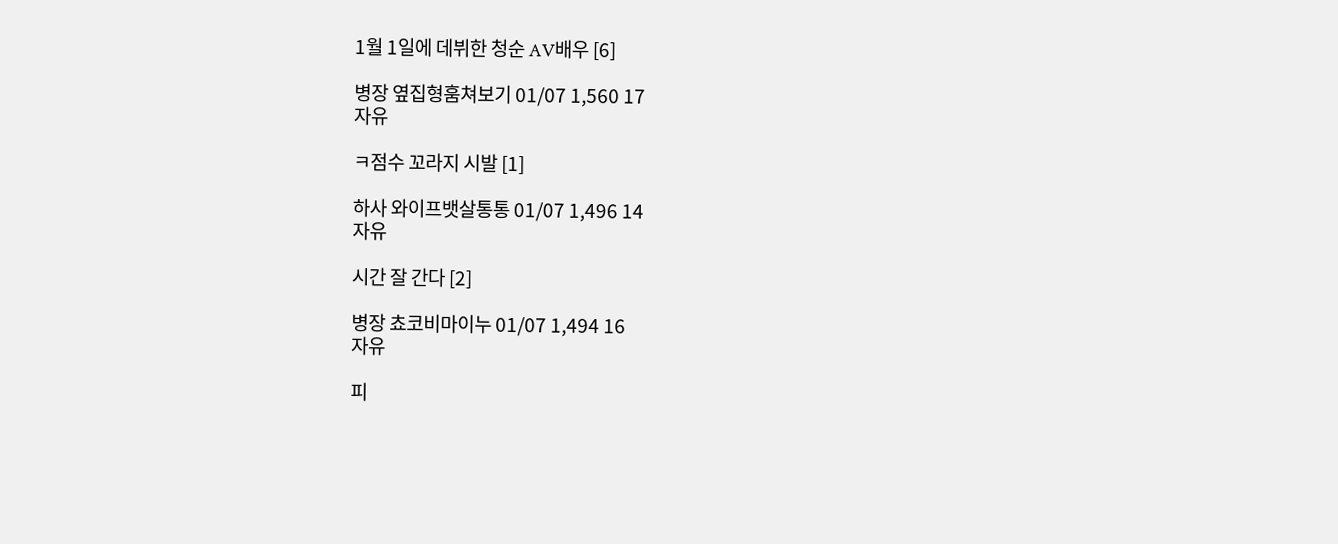1월 1일에 데뷔한 청순 AV배우 [6]

병장 옆집형훔쳐보기 01/07 1,560 17
자유

ㅋ점수 꼬라지 시발 [1]

하사 와이프뱃살통통 01/07 1,496 14
자유

시간 잘 간다 [2]

병장 쵸코비마이누 01/07 1,494 16
자유

피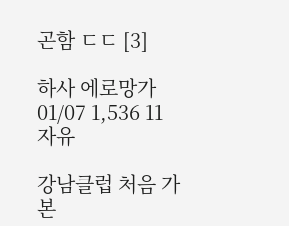곤함 ㄷㄷ [3]

하사 에로망가 01/07 1,536 11
자유

강남클럽 처음 가본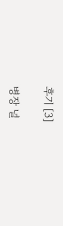후기 [3]

병장 널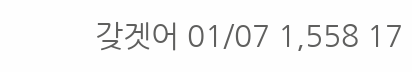갖겟어 01/07 1,558 17